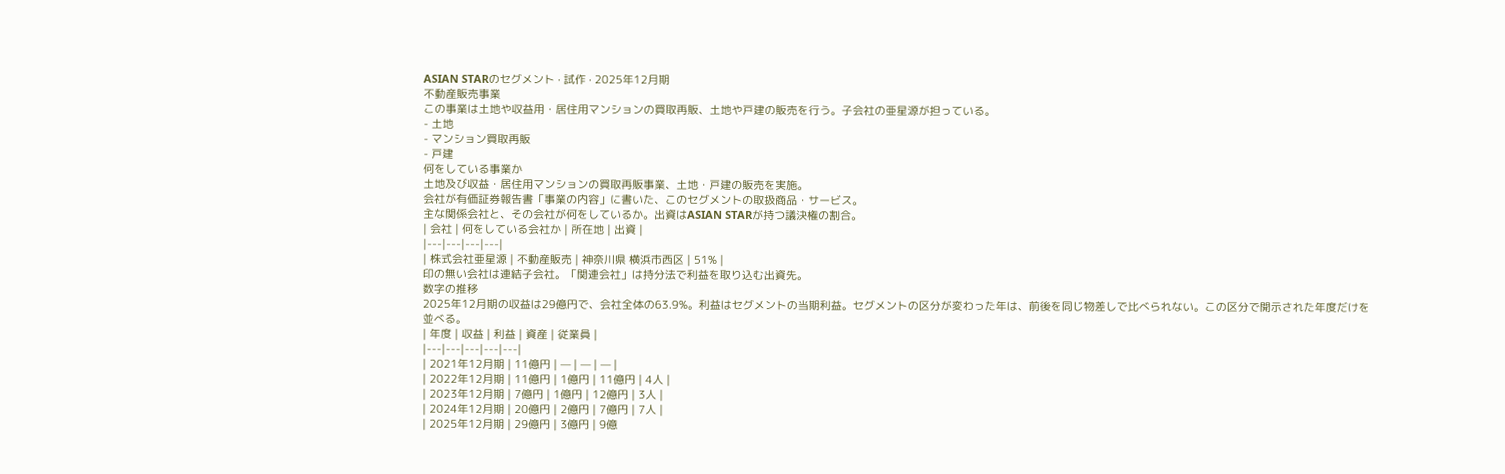ASIAN STARのセグメント · 試作 · 2025年12月期
不動産販売事業
この事業は土地や収益用・居住用マンションの買取再販、土地や戸建の販売を行う。子会社の亜星源が担っている。
- 土地
- マンション買取再販
- 戸建
何をしている事業か
土地及び収益・居住用マンションの買取再販事業、土地・戸建の販売を実施。
会社が有価証券報告書「事業の内容」に書いた、このセグメントの取扱商品・サービス。
主な関係会社と、その会社が何をしているか。出資はASIAN STARが持つ議決権の割合。
| 会社 | 何をしている会社か | 所在地 | 出資 |
|---|---|---|---|
| 株式会社亜星源 | 不動産販売 | 神奈川県 横浜市西区 | 51% |
印の無い会社は連結子会社。「関連会社」は持分法で利益を取り込む出資先。
数字の推移
2025年12月期の収益は29億円で、会社全体の63.9%。利益はセグメントの当期利益。セグメントの区分が変わった年は、前後を同じ物差しで比べられない。この区分で開示された年度だけを並べる。
| 年度 | 収益 | 利益 | 資産 | 従業員 |
|---|---|---|---|---|
| 2021年12月期 | 11億円 | — | — | — |
| 2022年12月期 | 11億円 | 1億円 | 11億円 | 4人 |
| 2023年12月期 | 7億円 | 1億円 | 12億円 | 3人 |
| 2024年12月期 | 20億円 | 2億円 | 7億円 | 7人 |
| 2025年12月期 | 29億円 | 3億円 | 9億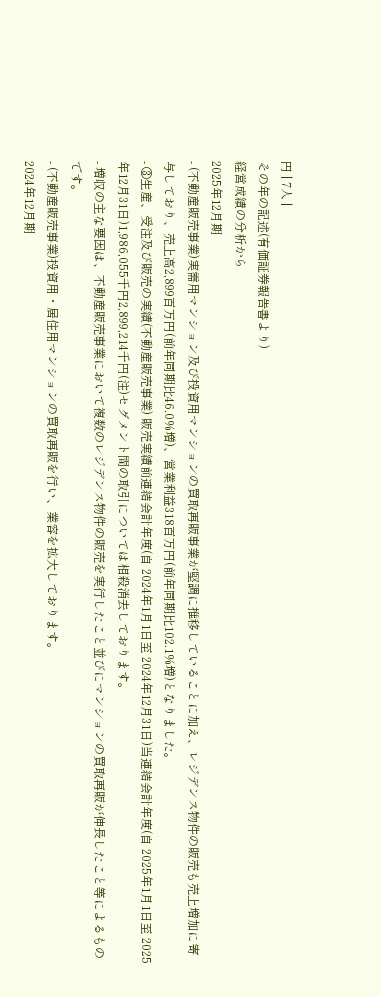円 | 7人 |
その年の記述(有価証券報告書より)
経営成績の分析から
2025年12月期
- (不動産販売事業)実需用マンション及び投資用マンションの買取再販事業が堅調に推移していることに加え、レジデンス物件の販売も売上増加に寄与しており、売上高2,899百万円(前年同期比46.0%増)、営業利益318百万円(前年同期比102.1%増)となりました。
- ③生産、受注及び販売の実績(不動産販売事業) 販売実績前連結会計年度(自 2024年1月1日至 2024年12月31日)当連結会計年度(自 2025年1月1日至 2025年12月31日)1,986,055千円2,899,214千円(注)セグメント間の取引については相殺消去しております。
- 増収の主な要因は、不動産販売事業において複数のレジデンス物件の販売を実行したこと並びにマンションの買取再販が伸長したこと等によるものです。
- (不動産販売事業)投資用・居住用マンションの買取再販を行い、業容を拡大しております。
2024年12月期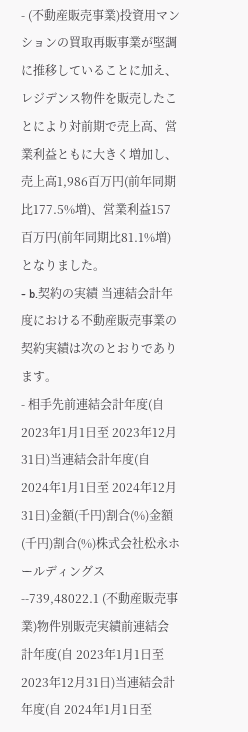- (不動産販売事業)投資用マンションの買取再販事業が堅調に推移していることに加え、レジデンス物件を販売したことにより対前期で売上高、営業利益ともに大きく増加し、売上高1,986百万円(前年同期比177.5%増)、営業利益157百万円(前年同期比81.1%増)となりました。
- b.契約の実績 当連結会計年度における不動産販売事業の契約実績は次のとおりであります。
- 相手先前連結会計年度(自 2023年1月1日至 2023年12月31日)当連結会計年度(自 2024年1月1日至 2024年12月31日)金額(千円)割合(%)金額(千円)割合(%)株式会社松永ホールディングス--739,48022.1 (不動産販売事業)物件別販売実績前連結会計年度(自 2023年1月1日至 2023年12月31日)当連結会計年度(自 2024年1月1日至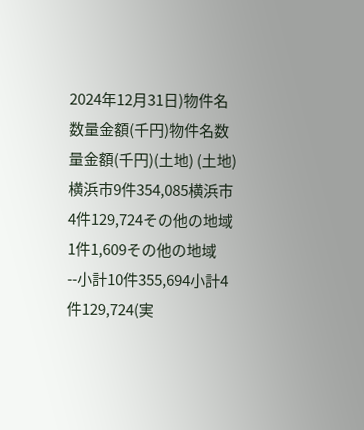2024年12月31日)物件名数量金額(千円)物件名数量金額(千円)(土地) (土地) 横浜市9件354,085横浜市4件129,724その他の地域1件1,609その他の地域--小計10件355,694小計4件129,724(実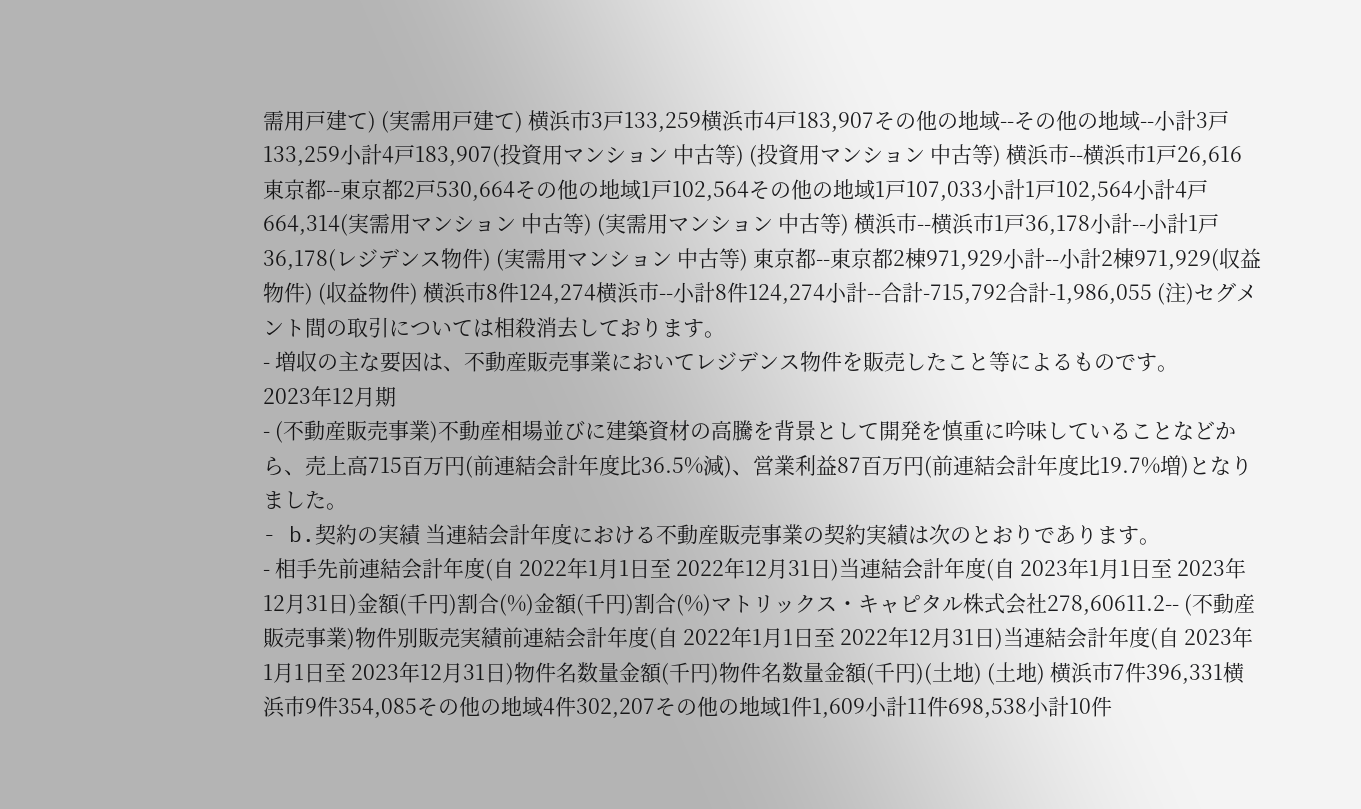需用戸建て) (実需用戸建て) 横浜市3戸133,259横浜市4戸183,907その他の地域--その他の地域--小計3戸133,259小計4戸183,907(投資用マンション 中古等) (投資用マンション 中古等) 横浜市--横浜市1戸26,616東京都--東京都2戸530,664その他の地域1戸102,564その他の地域1戸107,033小計1戸102,564小計4戸664,314(実需用マンション 中古等) (実需用マンション 中古等) 横浜市--横浜市1戸36,178小計--小計1戸36,178(レジデンス物件) (実需用マンション 中古等) 東京都--東京都2棟971,929小計--小計2棟971,929(収益物件) (収益物件) 横浜市8件124,274横浜市--小計8件124,274小計--合計-715,792合計-1,986,055 (注)セグメント間の取引については相殺消去しております。
- 増収の主な要因は、不動産販売事業においてレジデンス物件を販売したこと等によるものです。
2023年12月期
- (不動産販売事業)不動産相場並びに建築資材の高騰を背景として開発を慎重に吟味していることなどから、売上高715百万円(前連結会計年度比36.5%減)、営業利益87百万円(前連結会計年度比19.7%増)となりました。
- b.契約の実績 当連結会計年度における不動産販売事業の契約実績は次のとおりであります。
- 相手先前連結会計年度(自 2022年1月1日至 2022年12月31日)当連結会計年度(自 2023年1月1日至 2023年12月31日)金額(千円)割合(%)金額(千円)割合(%)マトリックス・キャピタル株式会社278,60611.2-- (不動産販売事業)物件別販売実績前連結会計年度(自 2022年1月1日至 2022年12月31日)当連結会計年度(自 2023年1月1日至 2023年12月31日)物件名数量金額(千円)物件名数量金額(千円)(土地) (土地) 横浜市7件396,331横浜市9件354,085その他の地域4件302,207その他の地域1件1,609小計11件698,538小計10件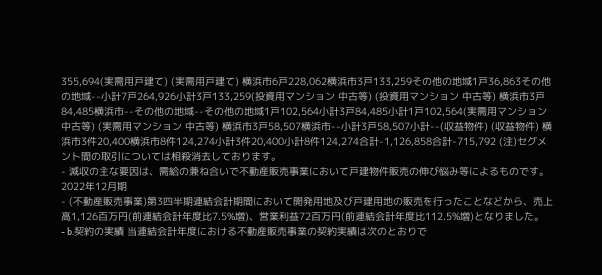355,694(実需用戸建て) (実需用戸建て) 横浜市6戸228,062横浜市3戸133,259その他の地域1戸36,863その他の地域--小計7戸264,926小計3戸133,259(投資用マンション 中古等) (投資用マンション 中古等) 横浜市3戸84,485横浜市--その他の地域--その他の地域1戸102,564小計3戸84,485小計1戸102,564(実需用マンション 中古等) (実需用マンション 中古等) 横浜市3戸58,507横浜市--小計3戸58,507小計--(収益物件) (収益物件) 横浜市3件20,400横浜市8件124,274小計3件20,400小計8件124,274合計-1,126,858合計-715,792 (注)セグメント間の取引については相殺消去しております。
- 減収の主な要因は、需給の兼ね合いで不動産販売事業において戸建物件販売の伸び悩み等によるものです。
2022年12月期
- (不動産販売事業)第3四半期連結会計期間において開発用地及び戸建用地の販売を行ったことなどから、売上高1,126百万円(前連結会計年度比7.5%増)、営業利益72百万円(前連結会計年度比112.5%増)となりました。
- b.契約の実績 当連結会計年度における不動産販売事業の契約実績は次のとおりで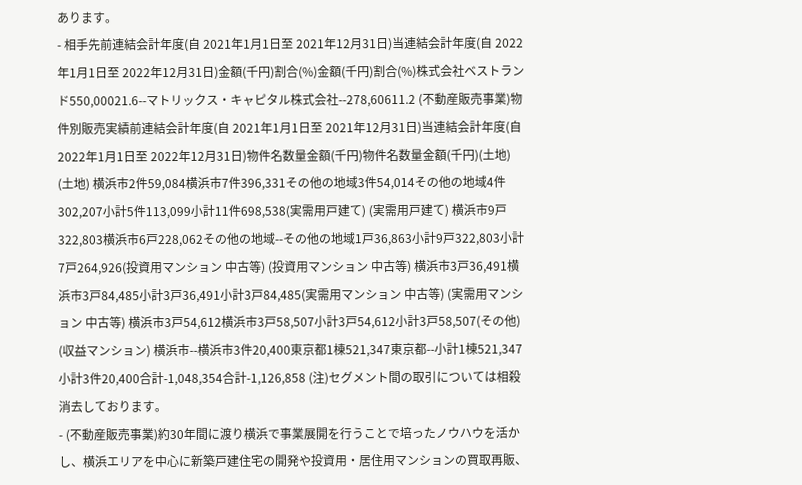あります。
- 相手先前連結会計年度(自 2021年1月1日至 2021年12月31日)当連結会計年度(自 2022年1月1日至 2022年12月31日)金額(千円)割合(%)金額(千円)割合(%)株式会社ベストランド550,00021.6--マトリックス・キャピタル株式会社--278,60611.2 (不動産販売事業)物件別販売実績前連結会計年度(自 2021年1月1日至 2021年12月31日)当連結会計年度(自 2022年1月1日至 2022年12月31日)物件名数量金額(千円)物件名数量金額(千円)(土地) (土地) 横浜市2件59,084横浜市7件396,331その他の地域3件54,014その他の地域4件302,207小計5件113,099小計11件698,538(実需用戸建て) (実需用戸建て) 横浜市9戸322,803横浜市6戸228,062その他の地域--その他の地域1戸36,863小計9戸322,803小計7戸264,926(投資用マンション 中古等) (投資用マンション 中古等) 横浜市3戸36,491横浜市3戸84,485小計3戸36,491小計3戸84,485(実需用マンション 中古等) (実需用マンション 中古等) 横浜市3戸54,612横浜市3戸58,507小計3戸54,612小計3戸58,507(その他) (収益マンション) 横浜市--横浜市3件20,400東京都1棟521,347東京都--小計1棟521,347小計3件20,400合計-1,048,354合計-1,126,858 (注)セグメント間の取引については相殺消去しております。
- (不動産販売事業)約30年間に渡り横浜で事業展開を行うことで培ったノウハウを活かし、横浜エリアを中心に新築戸建住宅の開発や投資用・居住用マンションの買取再販、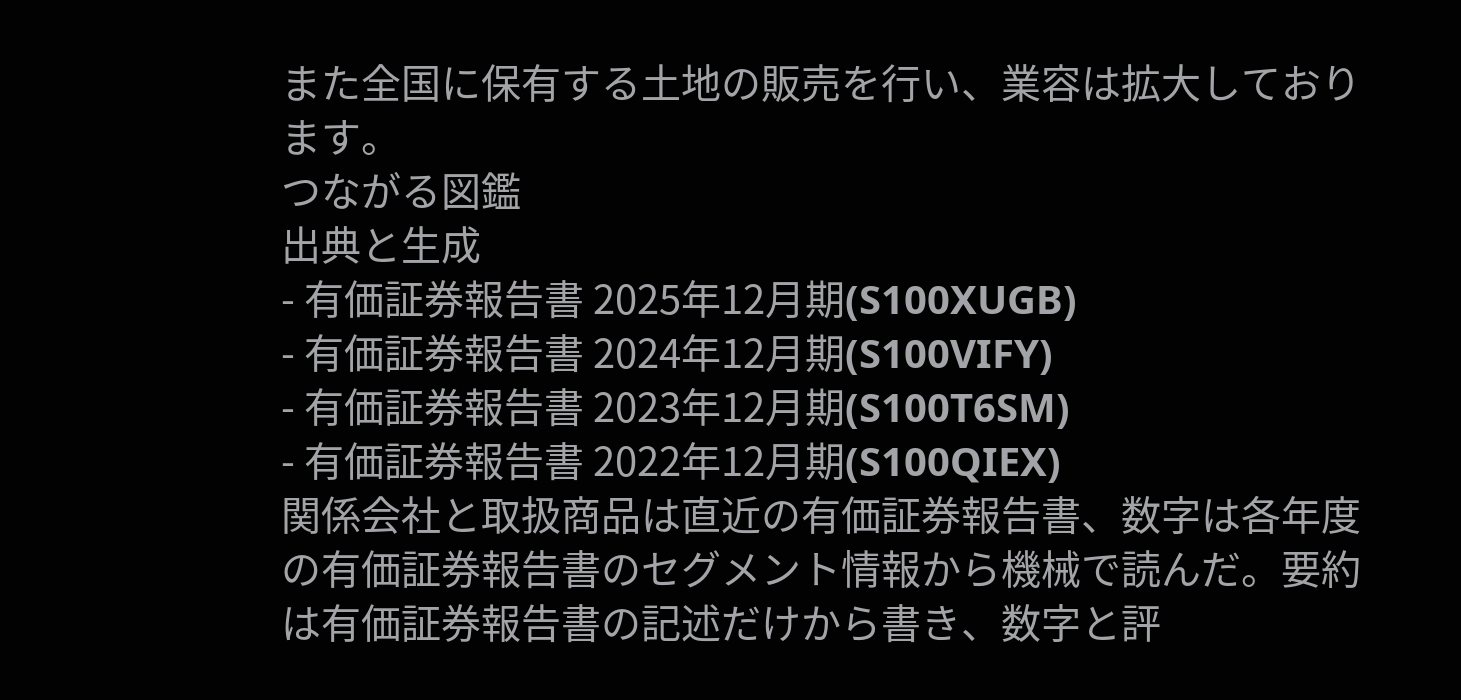また全国に保有する土地の販売を行い、業容は拡大しております。
つながる図鑑
出典と生成
- 有価証券報告書 2025年12月期(S100XUGB)
- 有価証券報告書 2024年12月期(S100VIFY)
- 有価証券報告書 2023年12月期(S100T6SM)
- 有価証券報告書 2022年12月期(S100QIEX)
関係会社と取扱商品は直近の有価証券報告書、数字は各年度の有価証券報告書のセグメント情報から機械で読んだ。要約は有価証券報告書の記述だけから書き、数字と評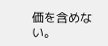価を含めない。